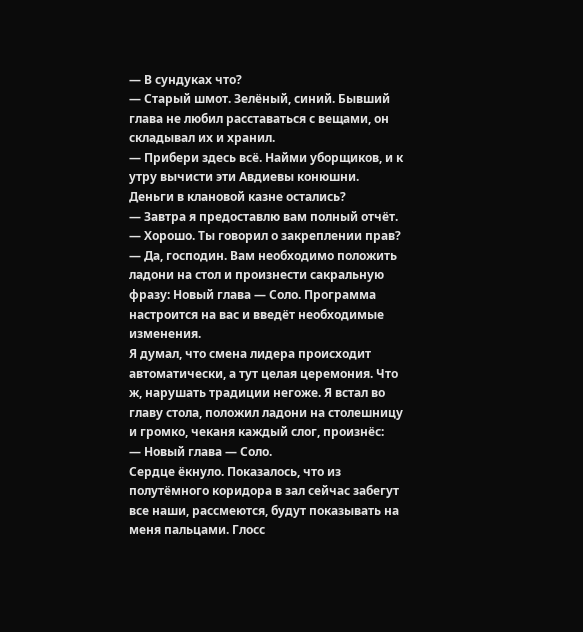— В сундуках что?
— Старый шмот. Зелёный, синий. Бывший глава не любил расставаться с вещами, он складывал их и хранил.
— Прибери здесь всё. Найми уборщиков, и к утру вычисти эти Авдиевы конюшни. Деньги в клановой казне остались?
— Завтра я предоставлю вам полный отчёт.
— Хорошо. Ты говорил о закреплении прав?
— Да, господин. Вам необходимо положить ладони на стол и произнести сакральную фразу: Новый глава — Соло. Программа настроится на вас и введёт необходимые изменения.
Я думал, что смена лидера происходит автоматически, а тут целая церемония. Что ж, нарушать традиции негоже. Я встал во главу стола, положил ладони на столешницу и громко, чеканя каждый слог, произнёс:
— Новый глава — Соло.
Сердце ёкнуло. Показалось, что из полутёмного коридора в зал сейчас забегут все наши, рассмеются, будут показывать на меня пальцами. Глосс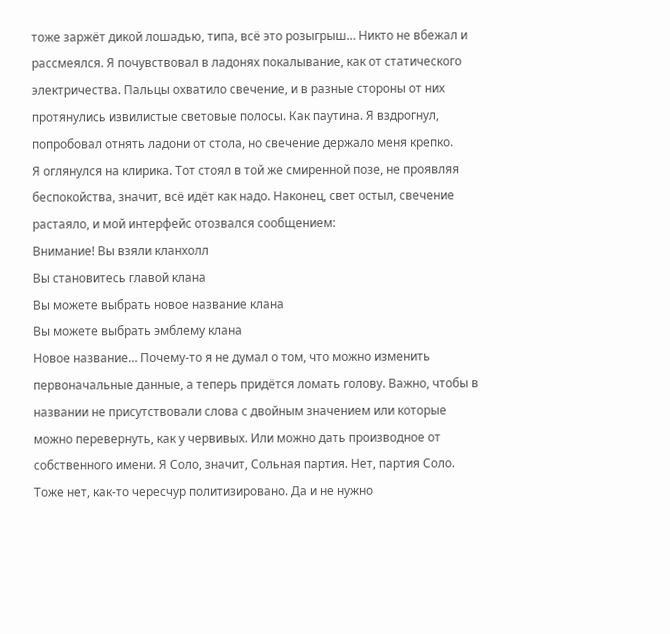тоже заржёт дикой лошадью, типа, всё это розыгрыш… Никто не вбежал и рассмеялся. Я почувствовал в ладонях покалывание, как от статического электричества. Пальцы охватило свечение, и в разные стороны от них протянулись извилистые световые полосы. Как паутина. Я вздрогнул, попробовал отнять ладони от стола, но свечение держало меня крепко.
Я оглянулся на клирика. Тот стоял в той же смиренной позе, не проявляя беспокойства, значит, всё идёт как надо. Наконец, свет остыл, свечение растаяло, и мой интерфейс отозвался сообщением:
Внимание! Вы взяли кланхолл
Вы становитесь главой клана
Вы можете выбрать новое название клана
Вы можете выбрать эмблему клана
Новое название… Почему-то я не думал о том, что можно изменить первоначальные данные, а теперь придётся ломать голову. Важно, чтобы в названии не присутствовали слова с двойным значением или которые можно перевернуть, как у червивых. Или можно дать производное от собственного имени. Я Соло, значит, Сольная партия. Нет, партия Соло. Тоже нет, как-то чересчур политизировано. Да и не нужно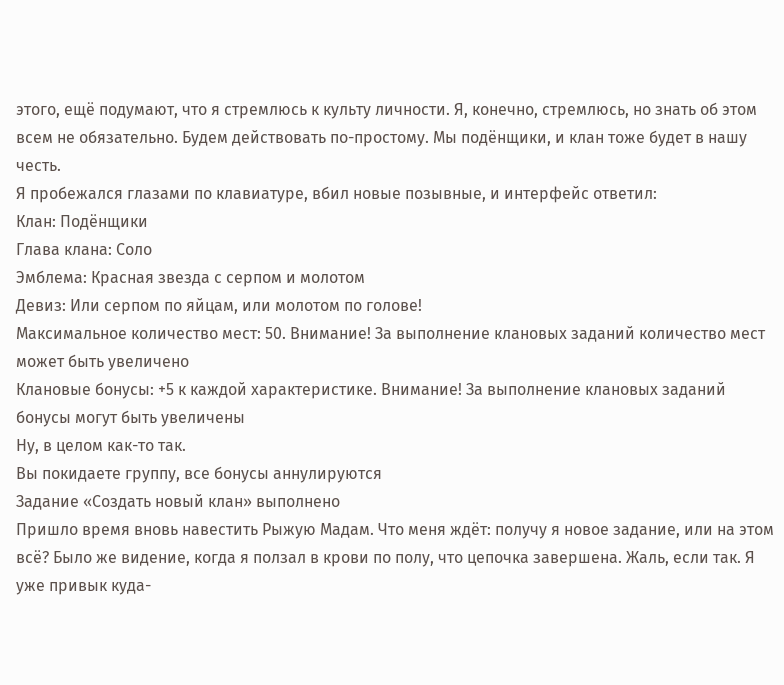этого, ещё подумают, что я стремлюсь к культу личности. Я, конечно, стремлюсь, но знать об этом всем не обязательно. Будем действовать по-простому. Мы подёнщики, и клан тоже будет в нашу честь.
Я пробежался глазами по клавиатуре, вбил новые позывные, и интерфейс ответил:
Клан: Подёнщики
Глава клана: Соло
Эмблема: Красная звезда с серпом и молотом
Девиз: Или серпом по яйцам, или молотом по голове!
Максимальное количество мест: 50. Внимание! За выполнение клановых заданий количество мест может быть увеличено
Клановые бонусы: +5 к каждой характеристике. Внимание! За выполнение клановых заданий бонусы могут быть увеличены
Ну, в целом как-то так.
Вы покидаете группу, все бонусы аннулируются
Задание «Создать новый клан» выполнено
Пришло время вновь навестить Рыжую Мадам. Что меня ждёт: получу я новое задание, или на этом всё? Было же видение, когда я ползал в крови по полу, что цепочка завершена. Жаль, если так. Я уже привык куда-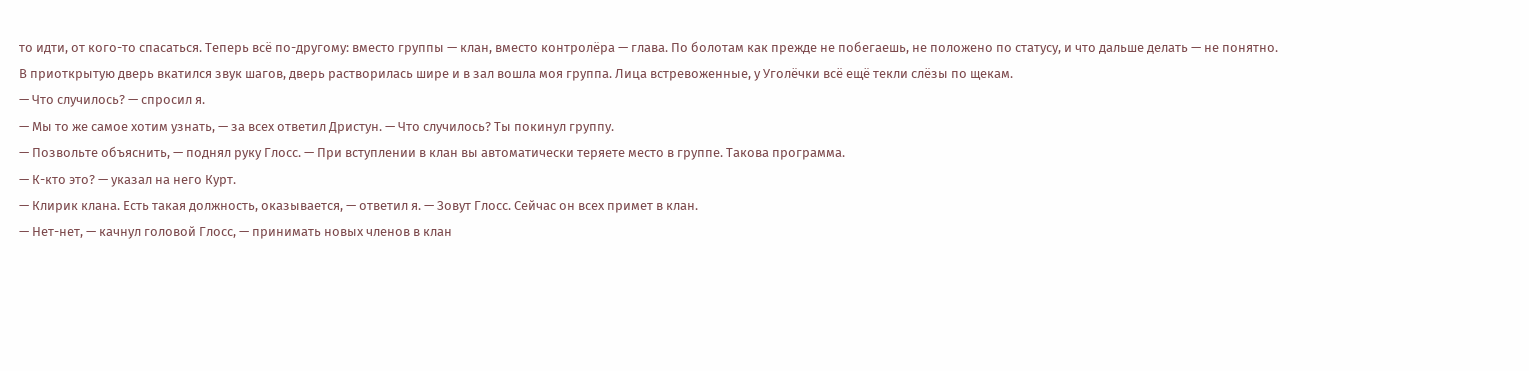то идти, от кого-то спасаться. Теперь всё по-другому: вместо группы — клан, вместо контролёра — глава. По болотам как прежде не побегаешь, не положено по статусу, и что дальше делать — не понятно.
В приоткрытую дверь вкатился звук шагов, дверь растворилась шире и в зал вошла моя группа. Лица встревоженные, у Уголёчки всё ещё текли слёзы по щекам.
— Что случилось? — спросил я.
— Мы то же самое хотим узнать, — за всех ответил Дристун. — Что случилось? Ты покинул группу.
— Позвольте объяснить, — поднял руку Глосс. — При вступлении в клан вы автоматически теряете место в группе. Такова программа.
— К-кто это? — указал на него Курт.
— Клирик клана. Есть такая должность, оказывается, — ответил я. — Зовут Глосс. Сейчас он всех примет в клан.
— Нет-нет, — качнул головой Глосс, — принимать новых членов в клан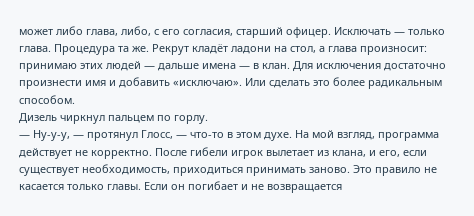может либо глава, либо, с его согласия, старший офицер. Исключать — только глава. Процедура та же. Рекрут кладёт ладони на стол, а глава произносит: принимаю этих людей — дальше имена — в клан. Для исключения достаточно произнести имя и добавить «исключаю». Или сделать это более радикальным способом.
Дизель чиркнул пальцем по горлу.
— Ну-у-у, — протянул Глосс, — что-то в этом духе. На мой взгляд, программа действует не корректно. После гибели игрок вылетает из клана, и его, если существует необходимость, приходиться принимать заново. Это правило не касается только главы. Если он погибает и не возвращается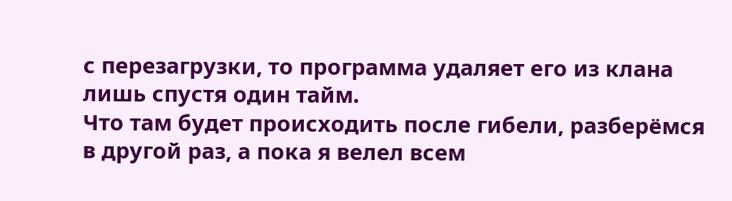с перезагрузки, то программа удаляет его из клана лишь спустя один тайм.
Что там будет происходить после гибели, разберёмся в другой раз, а пока я велел всем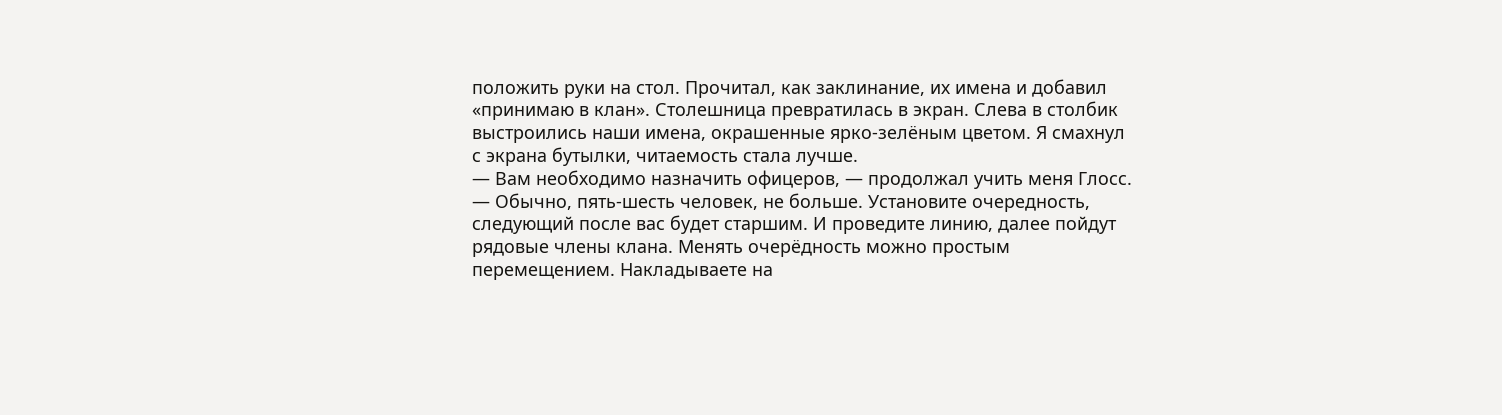положить руки на стол. Прочитал, как заклинание, их имена и добавил «принимаю в клан». Столешница превратилась в экран. Слева в столбик выстроились наши имена, окрашенные ярко-зелёным цветом. Я смахнул с экрана бутылки, читаемость стала лучше.
— Вам необходимо назначить офицеров, — продолжал учить меня Глосс. — Обычно, пять-шесть человек, не больше. Установите очередность, следующий после вас будет старшим. И проведите линию, далее пойдут рядовые члены клана. Менять очерёдность можно простым перемещением. Накладываете на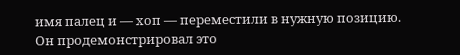имя палец и — хоп — переместили в нужную позицию.
Он продемонстрировал это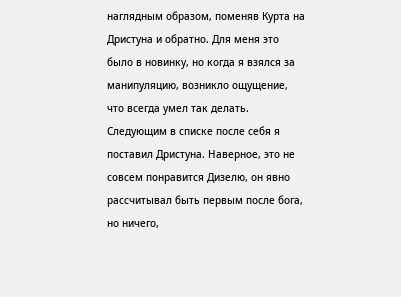наглядным образом, поменяв Курта на Дристуна и обратно. Для меня это было в новинку, но когда я взялся за манипуляцию, возникло ощущение, что всегда умел так делать. Следующим в списке после себя я поставил Дристуна. Наверное, это не совсем понравится Дизелю, он явно рассчитывал быть первым после бога, но ничего,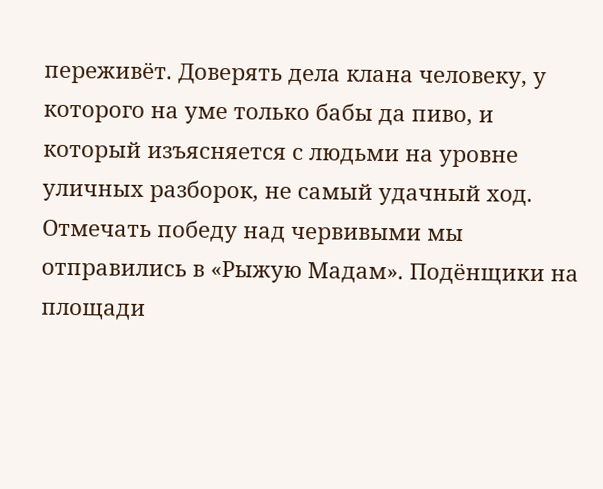переживёт. Доверять дела клана человеку, у которого на уме только бабы да пиво, и который изъясняется с людьми на уровне уличных разборок, не самый удачный ход.
Отмечать победу над червивыми мы отправились в «Рыжую Мадам». Подёнщики на площади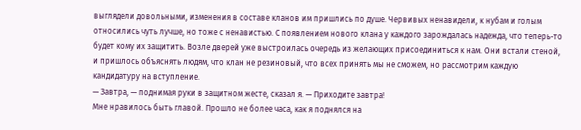выглядели довольными, изменения в составе кланов им пришлись по душе. Червивых ненавидели, к нубам и голым относились чуть лучше, но тоже с ненавистью. С появлением нового клана у каждого зарождалась надежда, что теперь-то будет кому их защитить. Возле дверей уже выстроилась очередь из желающих присоединиться к нам. Они встали стеной, и пришлось объяснять людям, что клан не резиновый, что всех принять мы не сможем, но рассмотрим каждую кандидатуру на вступление.
— Завтра, — поднимая руки в защитном жесте, сказал я. — Приходите завтра!
Мне нравилось быть главой. Прошло не более часа, как я поднялся на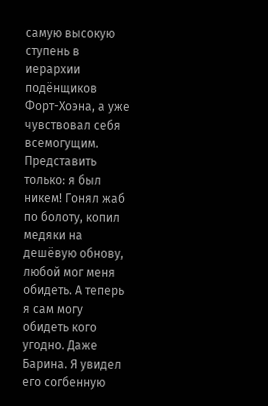самую высокую ступень в иерархии подёнщиков Форт-Хоэна, а уже чувствовал себя всемогущим. Представить только: я был никем! Гонял жаб по болоту, копил медяки на дешёвую обнову, любой мог меня обидеть. А теперь я сам могу обидеть кого угодно. Даже Барина. Я увидел его согбенную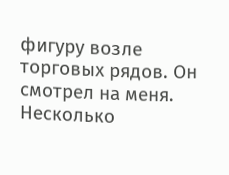фигуру возле торговых рядов. Он смотрел на меня. Несколько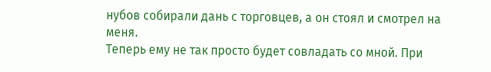нубов собирали дань с торговцев, а он стоял и смотрел на меня.
Теперь ему не так просто будет совладать со мной. При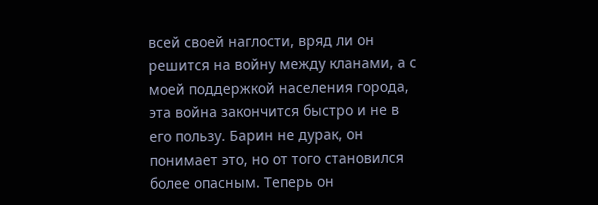всей своей наглости, вряд ли он решится на войну между кланами, а с моей поддержкой населения города, эта война закончится быстро и не в его пользу. Барин не дурак, он понимает это, но от того становился более опасным. Теперь он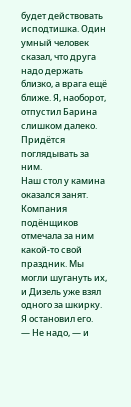будет действовать исподтишка. Один умный человек сказал, что друга надо держать близко, а врага ещё ближе. Я, наоборот, отпустил Барина слишком далеко. Придётся поглядывать за ним.
Наш стол у камина оказался занят. Компания подёнщиков отмечала за ним какой-то свой праздник. Мы могли шугануть их, и Дизель уже взял одного за шкирку. Я остановил его.
— Не надо, — и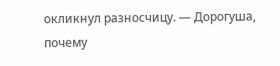окликнул разносчицу. — Дорогуша, почему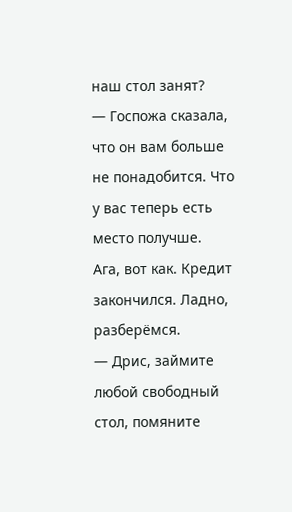наш стол занят?
— Госпожа сказала, что он вам больше не понадобится. Что у вас теперь есть место получше.
Ага, вот как. Кредит закончился. Ладно, разберёмся.
— Дрис, займите любой свободный стол, помяните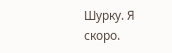Шурку. Я скоро.